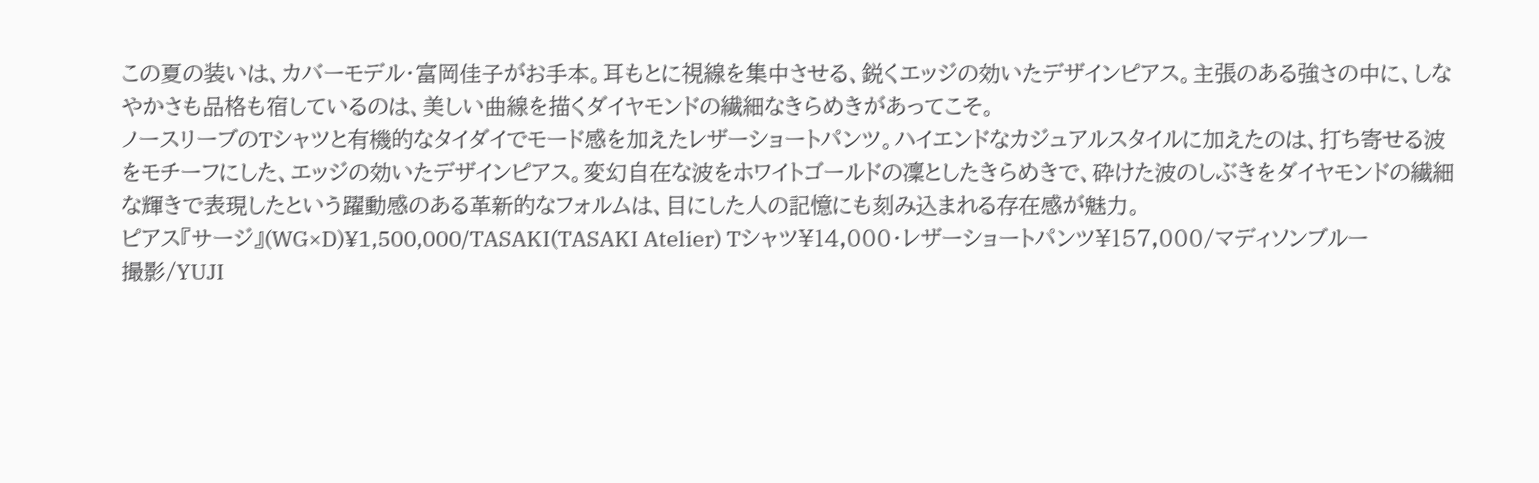この夏の装いは、カバーモデル・富岡佳子がお手本。耳もとに視線を集中させる、鋭くエッジの効いたデザインピアス。主張のある強さの中に、しなやかさも品格も宿しているのは、美しい曲線を描くダイヤモンドの繊細なきらめきがあってこそ。
ノースリーブのTシャツと有機的なタイダイでモード感を加えたレザーショートパンツ。ハイエンドなカジュアルスタイルに加えたのは、打ち寄せる波をモチーフにした、エッジの効いたデザインピアス。変幻自在な波をホワイトゴールドの凜としたきらめきで、砕けた波のしぶきをダイヤモンドの繊細な輝きで表現したという躍動感のある革新的なフォルムは、目にした人の記憶にも刻み込まれる存在感が魅力。
ピアス『サージ』(WG×D)¥1,500,000/TASAKI(TASAKI Atelier) Tシャツ¥14,000・レザーショートパンツ¥157,000/マディソンブルー
撮影/YUJI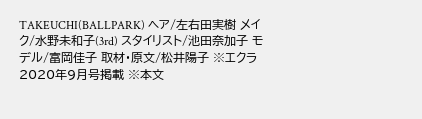TAKEUCHI(BALLPARK) ヘア/左右田実樹 メイク/水野未和子(3rd) スタイリスト/池田奈加子 モデル/富岡佳子 取材・原文/松井陽子 ※エクラ2020年9月号掲載 ※本文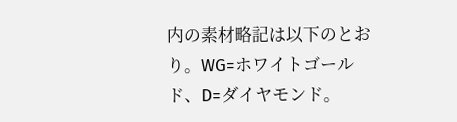内の素材略記は以下のとおり。WG=ホワイトゴールド、D=ダイヤモンド。